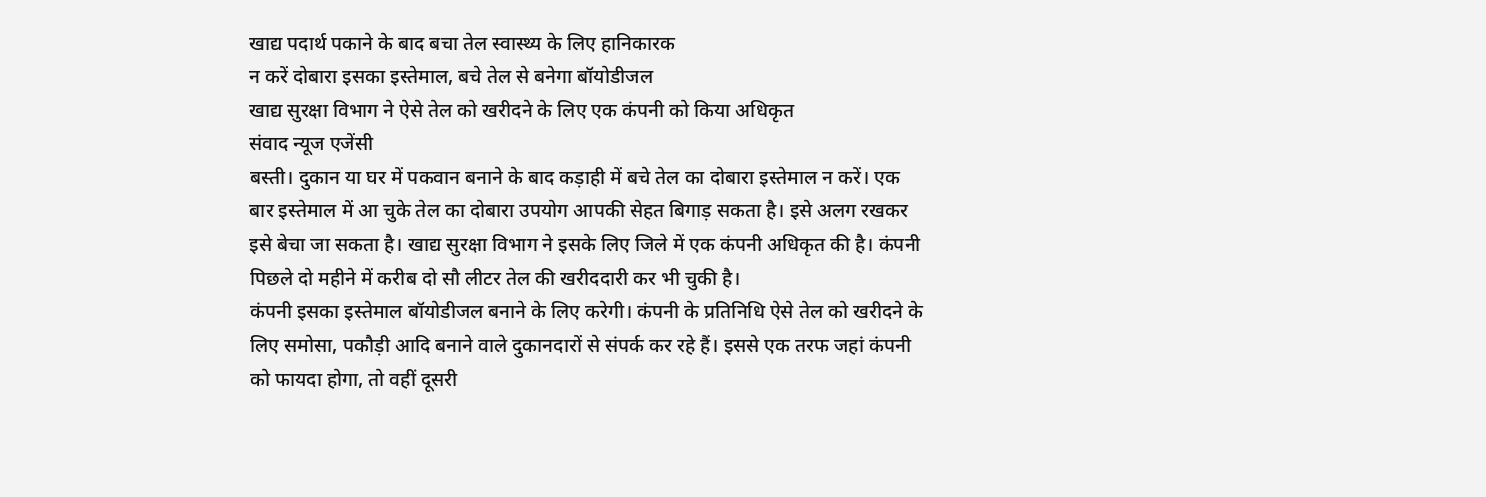खाद्य पदार्थ पकाने के बाद बचा तेल स्वास्थ्य के लिए हानिकारक
न करें दोबारा इसका इस्तेमाल, बचे तेल से बनेगा बॉयोडीजल
खाद्य सुरक्षा विभाग ने ऐसे तेल को खरीदने के लिए एक कंपनी को किया अधिकृत
संवाद न्यूज एजेंसी
बस्ती। दुकान या घर में पकवान बनाने के बाद कड़ाही में बचे तेल का दोबारा इस्तेमाल न करें। एक बार इस्तेमाल में आ चुके तेल का दोबारा उपयोग आपकी सेहत बिगाड़ सकता है। इसे अलग रखकर इसे बेचा जा सकता है। खाद्य सुरक्षा विभाग ने इसके लिए जिले में एक कंपनी अधिकृत की है। कंपनी पिछले दो महीने में करीब दो सौ लीटर तेल की खरीददारी कर भी चुकी है।
कंपनी इसका इस्तेमाल बॉयोडीजल बनाने के लिए करेगी। कंपनी के प्रतिनिधि ऐसे तेल को खरीदने के लिए समोसा, पकौड़ी आदि बनाने वाले दुकानदारों से संपर्क कर रहे हैं। इससे एक तरफ जहां कंपनी को फायदा होगा, तो वहीं दूसरी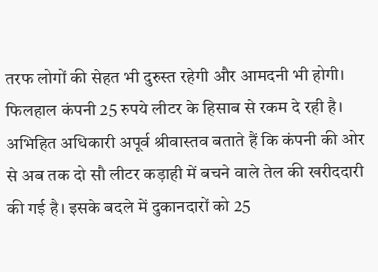तरफ लोगों की सेहत भी दुरुस्त रहेगी और आमदनी भी होगी। फिलहाल कंपनी 25 रुपये लीटर के हिसाब से रकम दे रही है। अभिहित अधिकारी अपूर्व श्रीवास्तव बताते हैं कि कंपनी की ओर से अब तक दो सौ लीटर कड़ाही में बचने वाले तेल की खरीददारी की गई है। इसके बदले में दुकानदारों को 25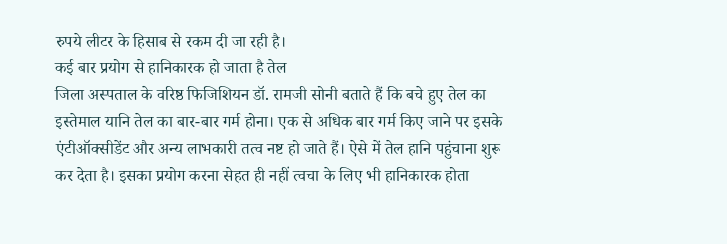रुपये लीटर के हिसाब से रकम दी जा रही है।
कई बार प्रयोग से हानिकारक हो जाता है तेल
जिला अस्पताल के वरिष्ठ फिजिशियन डॉ. रामजी सोनी बताते हैं कि बचे हुए तेल का इस्तेमाल यानि तेल का बार-बार गर्म होना। एक से अधिक बार गर्म किए जाने पर इसके एंटीऑक्सीडेंट और अन्य लाभकारी तत्व नष्ट हो जाते हैं। ऐसे में तेल हानि पहुंचाना शुरू कर देता है। इसका प्रयोग करना सेहत ही नहीं त्वचा के लिए भी हानिकारक होता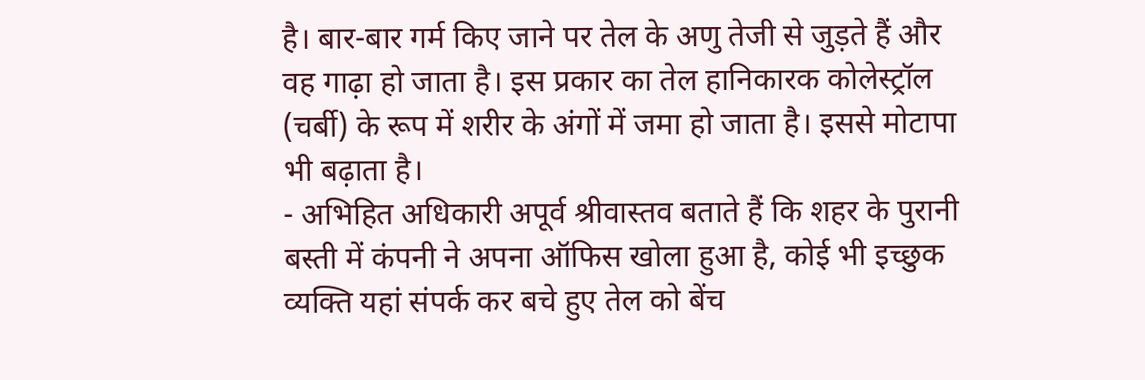है। बार-बार गर्म किए जाने पर तेल के अणु तेजी से जुड़ते हैं और वह गाढ़ा हो जाता है। इस प्रकार का तेल हानिकारक कोलेस्ट्रॉल (चर्बी) के रूप में शरीर के अंगों में जमा हो जाता है। इससे मोटापा भी बढ़ाता है।
- अभिहित अधिकारी अपूर्व श्रीवास्तव बताते हैं कि शहर के पुरानी बस्ती में कंपनी ने अपना ऑफिस खोला हुआ है, कोई भी इच्छुक व्यक्ति यहां संपर्क कर बचे हुए तेल को बेंच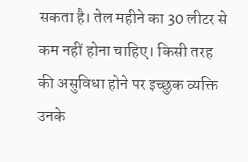सकता है। तेल महीने का 30 लीटर से कम नहीं होना चाहिए। किसी तरह की असुविधा होने पर इच्छुक व्यक्ति उनके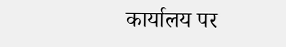कार्यालय पर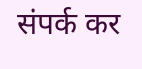संपर्क कर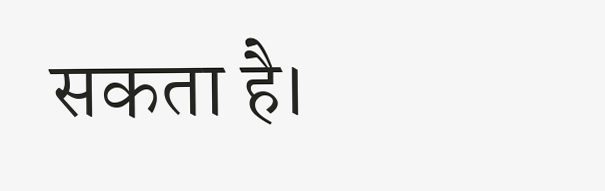सकता है।